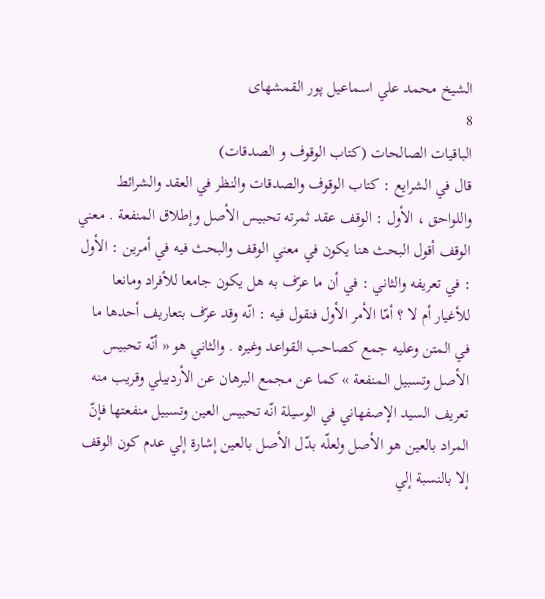الشيخ محمد علي اسماعيل پور القمشهاى
8
الباقيات الصالحات (كتاب الوقوف و الصدقات)
قال في الشرايع : كتاب الوقوف والصدقات والنظر في العقد والشرائط واللواحق ، الأول : الوقف عقد ثمرته تحبيس الأصل وإطلاق المنفعة . معني الوقف أقول البحث هنا يكون في معني الوقف والبحث فيه في أمرين : الأول : في تعريفه والثاني : في أن ما عرّف به هل يكون جامعا للأفراد ومانعا للأغيار أم لا ؟ أمّا الأمر الأول فنقول فيه : انّه وقد عرّف بتعاريف أحدها ما في المتن وعليه جمع كصاحب القواعد وغيره . والثاني هو « أنّه تحبيس الأصل وتسبيل المنفعة » كما عن مجمع البرهان عن الأردبيلي وقريب منه تعريف السيد الإصفهاني في الوسيلة انّه تحبيس العين وتسبيل منفعتها فإنّ المراد بالعين هو الأصل ولعلّه بدّل الأصل بالعين إشارة إلي عدم كون الوقف إلا بالنسبة إلي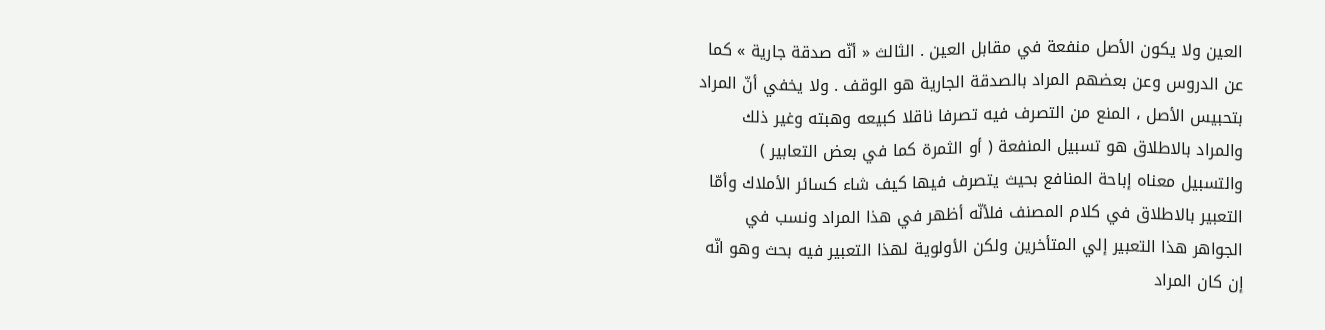العين ولا يكون الأصل منفعة في مقابل العين . الثالث « أنّه صدقة جارية » كما عن الدروس وعن بعضهم المراد بالصدقة الجارية هو الوقف . ولا يخفي أنّ المراد بتحبيس الأصل ، المنع من التصرف فيه تصرفا ناقلا كبيعه وهبته وغير ذلك والمراد بالاطلاق هو تسبيل المنفعة ( أو الثمرة كما في بعض التعابير ) والتسبيل معناه إباحة المنافع بحيث يتصرف فيها كيف شاء كسائر الأملاك وأمّا التعبير بالاطلاق في كلام المصنف فلأنّه أظهر في هذا المراد ونسب في الجواهر هذا التعبير إلي المتأخرين ولكن الأولوية لهذا التعبير فيه بحث وهو انّه إن كان المراد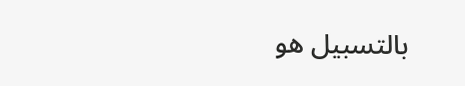بالتسبيل هو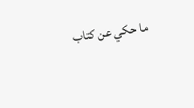ما حكي عن كتاب